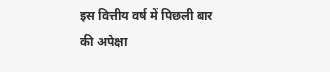इस वित्तीय वर्ष में पिछली बार की अपेक्षा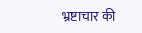भ्रष्टाचार की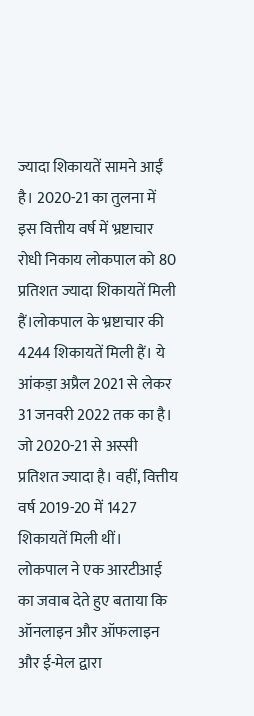ज्यादा शिकायतें सामने आईं है। 2020-21 का तुलना में इस वित्तीय वर्ष में भ्रष्टाचार रोधी निकाय लोकपाल को 80 प्रतिशत ज्यादा शिकायतें मिली हैं।लोकपाल के भ्रष्टाचार की 4244 शिकायतें मिली हैं। ये आंकड़ा अप्रैल 2021 से लेकर 31 जनवरी 2022 तक का है। जो 2020-21 से अस्सी प्रतिशत ज्यादा है। वहीं, वित्तीय वर्ष 2019-20 में 1427 शिकायतें मिली थीं।
लोकपाल ने एक आरटीआई का जवाब देते हुए बताया कि ऑनलाइन और ऑफलाइन और ई-मेल द्वारा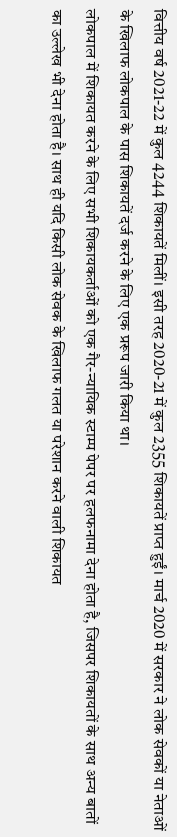वित्तीय वर्ष 2021-22 में कुल 4244 शिकायतें मिलीं। इसी तरह 2020-21 में कुल 2355 शिकायतें प्राप्त हुईं। मार्च 2020 में सरकार ने लोक सेवकों या नेताओं के खिलाफ लोकपाल के पास शिकायतें दर्ज करने के लिए एक प्ररूप जारी किया था।
लोकपाल में शिकायत करने के लिए सभी शिकायकर्ताओं को एक गैर-न्यायिक स्टाम्प पेपर पर हलफनामा देना होता है, जिसपर शिकायतों के साथ अन्य बातों का उल्लेख भी देना होता है। साथ ही यदि किसी लोक सेवक के खिलाफ गलत या परेशान करने वाली शिकायत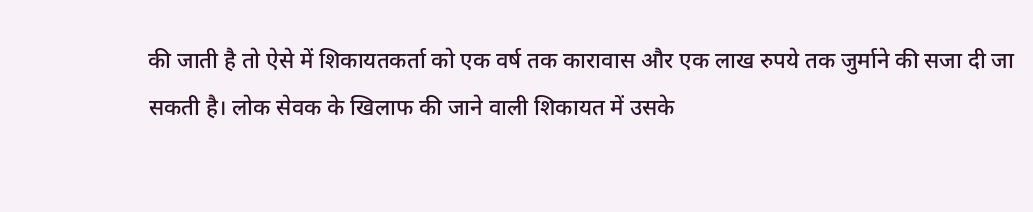की जाती है तो ऐसे में शिकायतकर्ता को एक वर्ष तक कारावास और एक लाख रुपये तक जुर्माने की सजा दी जा सकती है। लोक सेवक के खिलाफ की जाने वाली शिकायत में उसके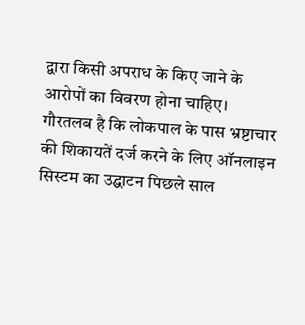द्वारा किसी अपराध के किए जाने के आरोपों का विवरण होना चाहिए।
गौरतलब है कि लोकपाल के पास भ्रष्टाचार की शिकायतें दर्ज करने के लिए ऑनलाइन सिस्टम का उद्घाटन पिछले साल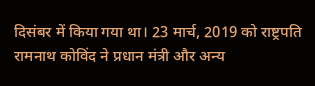दिसंबर में किया गया था। 23 मार्च, 2019 को राष्ट्रपति रामनाथ कोविंद ने प्रधान मंत्री और अन्य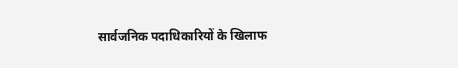सार्वजनिक पदाधिकारियों के खिलाफ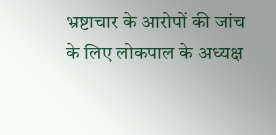भ्रष्टाचार के आरोपों की जांच के लिए लोकपाल के अध्यक्ष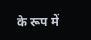के रूप में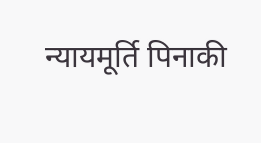न्यायमूर्ति पिनाकी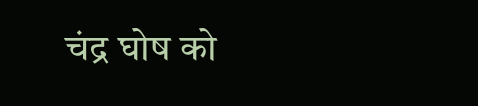चंद्र घोष को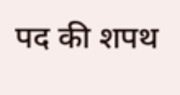पद की शपथ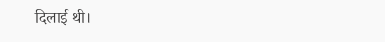दिलाई थी।